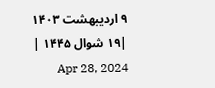۹ اردیبهشت ۱۴۰۳ |۱۹ شوال ۱۴۴۵ | Apr 28, 2024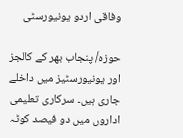وفاقی اردو یونیورسٹی

حوزہ/ پنجاب بھر کے کالجز اور یونیورسٹیز میں داخلے جاری ہیں۔ سرکاری تعلیمی اداروں میں دو فیصد کوٹہ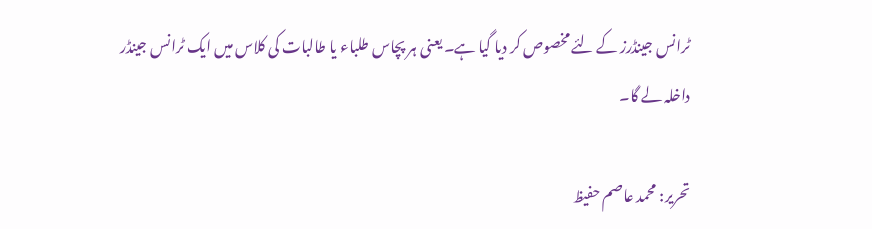ٹرانس جینڈرز کے لئے مخصوص کر دیا گیا ہے۔ یعنی ہر پچاس طلباء یا طالبات کی کلاس میں ایک ٹرانس جینڈر داخلہ لے گا۔

تحریر: محمد عاصم حفیظ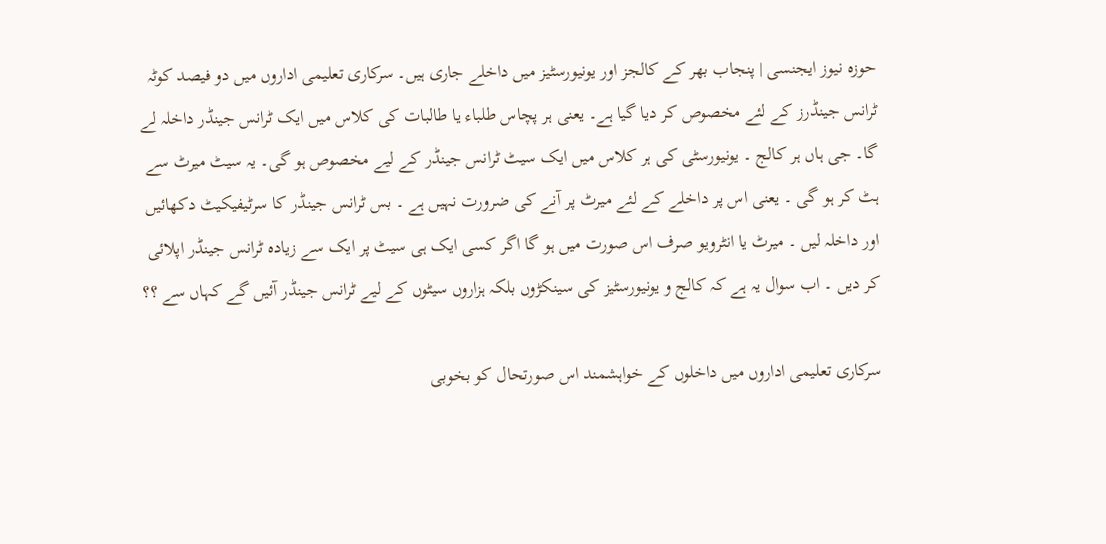حوزہ نیوز ایجنسی | پنجاب بھر کے کالجز اور یونیورسٹیز میں داخلے جاری ہیں۔ سرکاری تعلیمی اداروں میں دو فیصد کوٹہ ٹرانس جینڈرز کے لئے مخصوص کر دیا گیا ہے۔ یعنی ہر پچاس طلباء یا طالبات کی کلاس میں ایک ٹرانس جینڈر داخلہ لے گا۔ جی ہاں ہر کالج ۔ یونیورسٹی کی ہر کلاس میں ایک سیٹ ٹرانس جینڈر کے لیے مخصوص ہو گی۔ یہ سیٹ میرٹ سے ہٹ کر ہو گی ۔ یعنی اس پر داخلے کے لئے میرٹ پر آنے کی ضرورت نہیں ہے ۔ بس ٹرانس جینڈر کا سرٹیفیکیٹ دکھائیں اور داخلہ لیں ۔ میرٹ یا انٹرویو صرف اس صورت میں ہو گا اگر کسی ایک ہی سیٹ پر ایک سے زیادہ ٹرانس جینڈر اپلائی کر دیں ۔ اب سوال یہ ہے کہ کالج و یونیورسٹیز کی سینکڑوں بلکہ ہزاروں سیٹوں کے لیے ٹرانس جینڈر آئیں گے کہاں سے ؟؟

سرکاری تعلیمی اداروں میں داخلوں کے خواہشمند اس صورتحال کو بخوبی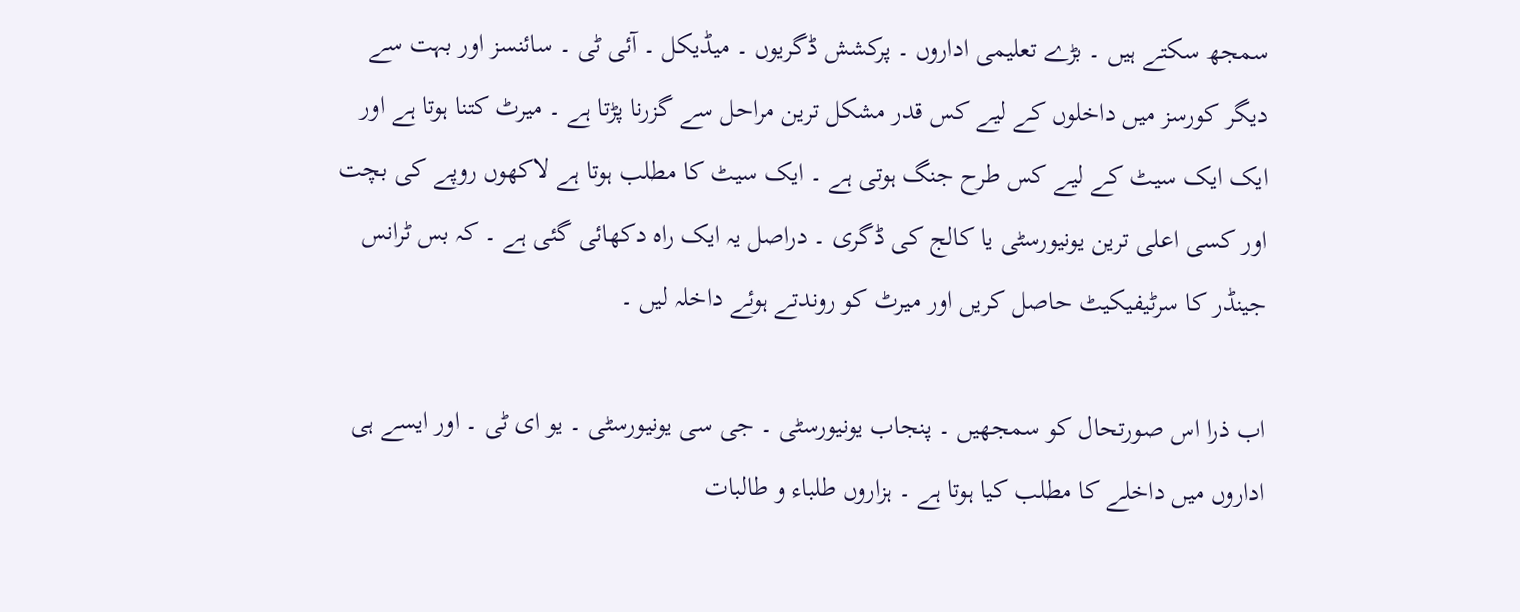سمجھ سکتے ہیں ۔ بڑے تعلیمی اداروں ۔ پرکشش ڈگریوں ۔ میڈیکل ۔ آئی ٹی ۔ سائنسز اور بہت سے دیگر کورسز میں داخلوں کے لیے کس قدر مشکل ترین مراحل سے گزرنا پڑتا ہے ۔ میرٹ کتنا ہوتا ہے اور ایک ایک سیٹ کے لیے کس طرح جنگ ہوتی ہے ۔ ایک سیٹ کا مطلب ہوتا ہے لاکھوں روپے کی بچت اور کسی اعلی ترین یونیورسٹی یا کالج کی ڈگری ۔ دراصل یہ ایک راہ دکھائی گئی ہے ۔ کہ بس ٹرانس جینڈر کا سرٹیفیکیٹ حاصل کریں اور میرٹ کو روندتے ہوئے داخلہ لیں ۔

اب ذرا اس صورتحال کو سمجھیں ۔ پنجاب یونیورسٹی ۔ جی سی یونیورسٹی ۔ یو ای ٹی ۔ اور ایسے ہی اداروں میں داخلے کا مطلب کیا ہوتا ہے ۔ ہزاروں طلباء و طالبات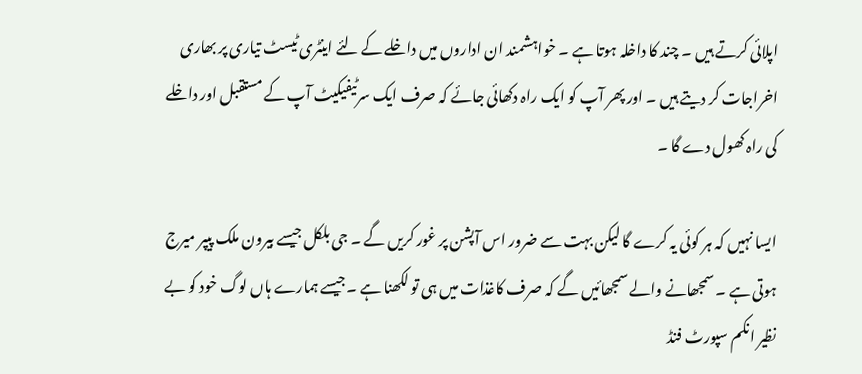اپلائی کرتے ہیں ۔ چند کا داخلہ ہوتا ہے ۔ خواہشمند ان اداروں میں داخلے کے لئے اینٹری ٹیسٹ تیاری پر بھاری اخراجات کر دیتے ہیں ۔ اور پھر آپ کو ایک راہ دکھائی جائے کہ صرف ایک سرٹیفیکیٹ آپ کے مستقبل اور داخلے کی راہ کھول دے گا ۔

ایسا نہیں کہ ہر کوئی یہ کرے گا لیکن بہت سے ضرور اس آپشن پر غور کریں گے ۔ جی بلکل جیسے بیرون ملک پیپر میرج ہوتی ہے ۔ سمجھانے والے سمجھائیں گے کہ صرف کاغذات میں ہی تو لکھنا ہے ۔جیسے ہمارے ہاں لوگ خود کو بے نظیر انکم سپورٹ فنڈ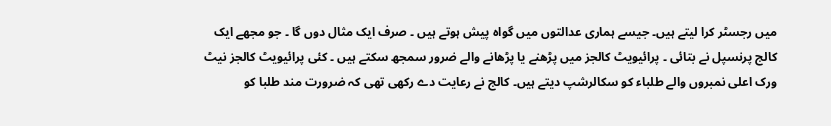میں رجسٹر کرا لیتے ہیں۔ جیسے ہماری عدالتوں میں گواہ پیش ہوتے ہیں ۔ صرف ایک مثال دوں گا ۔ جو مجھے ایک کالج پرنسپل نے بتائی ۔ پرائیویٹ کالجز میں پڑھنے یا پڑھانے والے ضرور سمجھ سکتے ہیں ۔ کئی پرائیویٹ کالجز نیٹ ورک اعلی نمبروں والے طلباء کو سکالرشپ دیتے ہیں۔ کالج نے رعایت دے رکھی تھی کہ ضرورت مند طلبا کو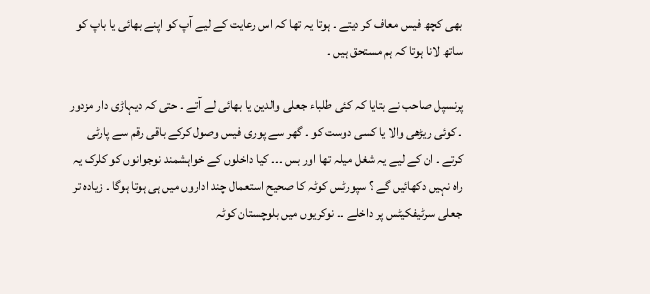بھی کچھ فیس معاف کر دیتے ۔ ہوتا یہ تھا کہ اس رعایت کے لیے آپ کو اپنے بھائی یا باپ کو ساتھ لانا ہوتا کہ ہم مستحق ہیں ۔

پرنسپل صاحب نے بتایا کہ کئی طلباء جعلی والدین یا بھائی لے آتے ۔ حتی کہ دیہاڑی دار مزدور ۔ کوئی ریڑھی والا یا کسی دوست کو ۔ گھر سے پوری فیس وصول کرکے باقی رقم سے پارٹی کرتے ۔ ان کے لیے یہ شغل میلہ تھا اور بس ۔۔۔ کیا داخلوں کے خواہشمند نوجوانوں کو کلرک یہ راہ نہیں دکھائیں گے ؟ سپورٹس کوٹہ کا صحیح استعمال چند اداروں میں ہی ہوتا ہوگا ۔ زیادہ تر جعلی سرٹیفکیٹس پر داخلے ۔۔ نوکریوں میں بلوچستان کوٹہ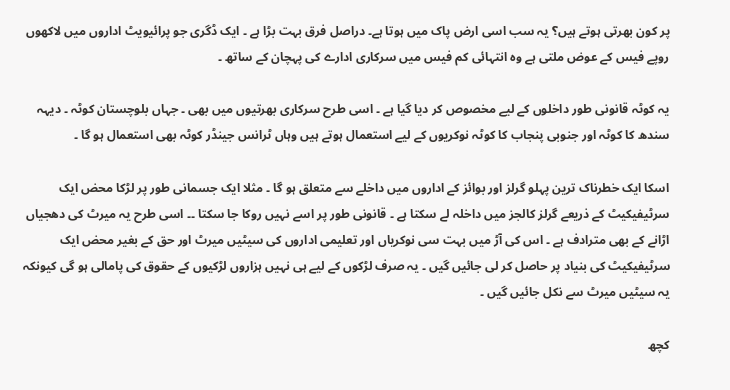پر کون بھرتی ہوتے ہیں؟ یہ سب اسی ارض پاک میں ہوتا ہے۔ دراصل فرق بہت بڑا ہے ۔ ایک ڈگری جو پرائیویٹ اداروں میں لاکھوں روپے فیس کے عوض ملتی ہے وہ انتہائی کم فیس میں سرکاری ادارے کی پہچان کے ساتھ ۔

یہ کوٹہ قانونی طور داخلوں کے لیے مخصوص کر دیا گیا ہے ۔ اسی طرح سرکاری بھرتیوں میں بھی ۔ جہاں بلوچستان کوٹہ ۔ دیہہ سندھ کا کوٹہ اور جنوبی پنجاب کا کوٹہ نوکریوں کے لیے استعمال ہوتے ہیں وہاں ٹرانس جینڈر کوٹہ بھی استعمال ہو گا ۔

اسکا ایک خطرناک ترین پہلو گرلز اور بوائز کے اداروں میں داخلے سے متعلق ہو گا ۔ مثلا ایک جسمانی طور پر لڑکا محض ایک سرٹیفیکیٹ کے ذریعے گرلز کالجز میں داخلہ لے سکتا ہے ۔ قانونی طور پر اسے نہیں روکا جا سکتا ۔۔ اسی طرح یہ میرٹ کی دھجیاں اڑانے کے بھی مترادف ہے ۔ اس کی آڑ میں بہت سی نوکریاں اور تعلیمی اداروں کی سیٹیں میرٹ اور حق کے بغیر محض ایک سرٹیفیکیٹ کی بنیاد پر حاصل کر لی جائیں گیں ۔ یہ صرف لڑکوں کے لیے ہی نہیں ہزاروں لڑکیوں کے حقوق کی پامالی ہو گی کیونکہ یہ سیٹیں میرٹ سے نکل جائیں گیں ۔

کچھ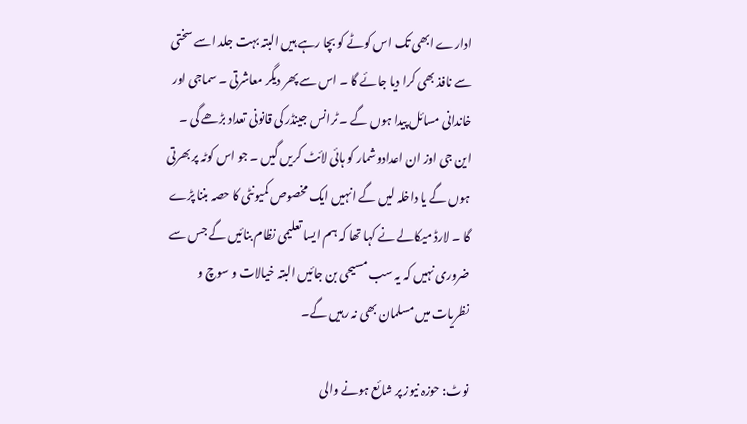ادارے ابھی تک اس کوٹے کو بچا رہے ہیں البتہ بہت جلد اسے سختی سے نافذ بھی کرا دیا جائے گا ۔ اس سے پھر دیگر معاشرتی ۔ سماجی اور خاندانی مسائل پیدا ہوں گے ۔ ٹرانس جینڈر کی قانونی تعداد بڑھے گی ۔ این جی اوز ان اعدادوشمار کو ہائی لائٹ کریں گیں ۔ جو اس کوٹہ پر بھرتی ہوں گے یا داخلہ لیں گے انہیں ایک مخصوص کمیونٹی کا حصہ بننا پڑے گا ۔ لارڈ میکالے نے کہا تھا کہ ہم ایسا تعلیمی نظام بنائیں گے جس سے ضروری نہیں کہ یہ سب مسیحی بن جائیں البتہ خیالات و سوچ و نظریات میں مسلمان بھی نہ رہیں گے۔

نوٹ: حوزہ نیوز پر شائع ہونے والی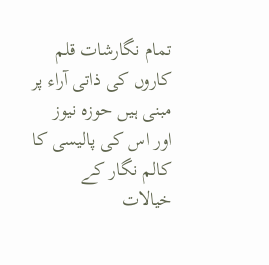تمام نگارشات قلم کاروں کی ذاتی آراء پر مبنی ہیں حوزہ نیوز اور اس کی پالیسی کا کالم نگار کے خیالات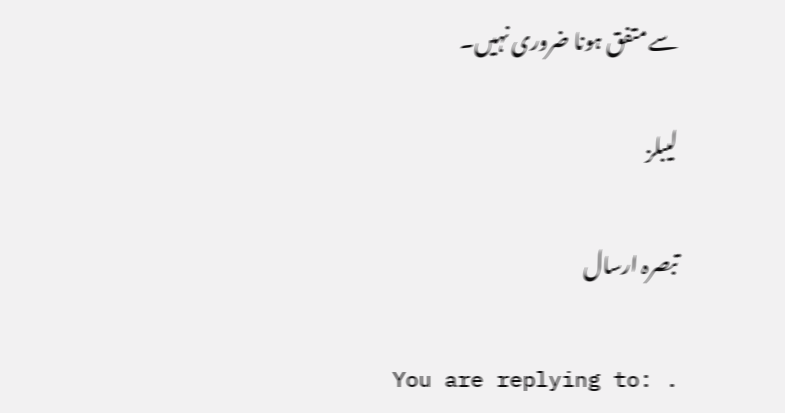سے متفق ہونا ضروری نہیں۔

لیبلز

تبصرہ ارسال

You are replying to: .